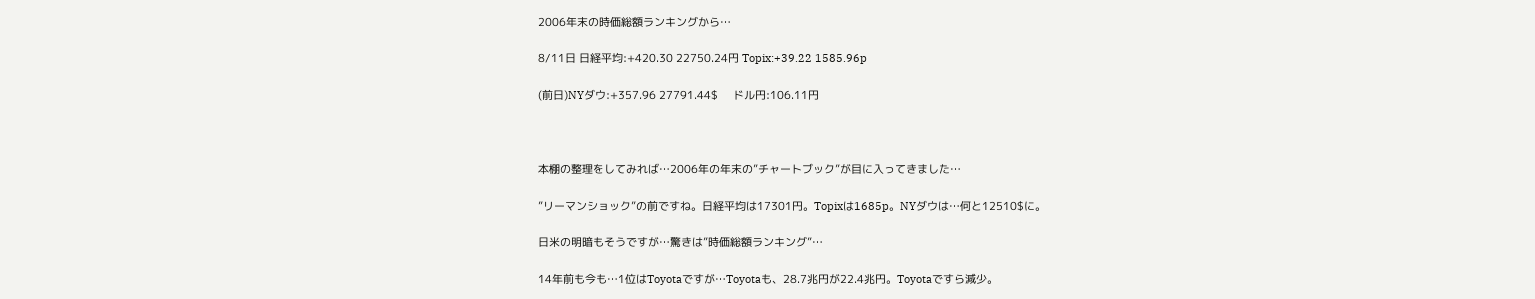2006年末の時価総額ランキングから…

8/11日 日経平均:+420.30 22750.24円 Topix:+39.22 1585.96p

(前日)NYダウ:+357.96 27791.44$     ドル円:106.11円



本棚の整理をしてみれば…2006年の年末の”チャートブック”が目に入ってきました…

”リーマンショック”の前ですね。日経平均は17301円。Topixは1685p。NYダウは…何と12510$に。

日米の明暗もそうですが…驚きは”時価総額ランキング”…

14年前も今も…1位はToyotaですが…Toyotaも、28.7兆円が22.4兆円。Toyotaですら減少。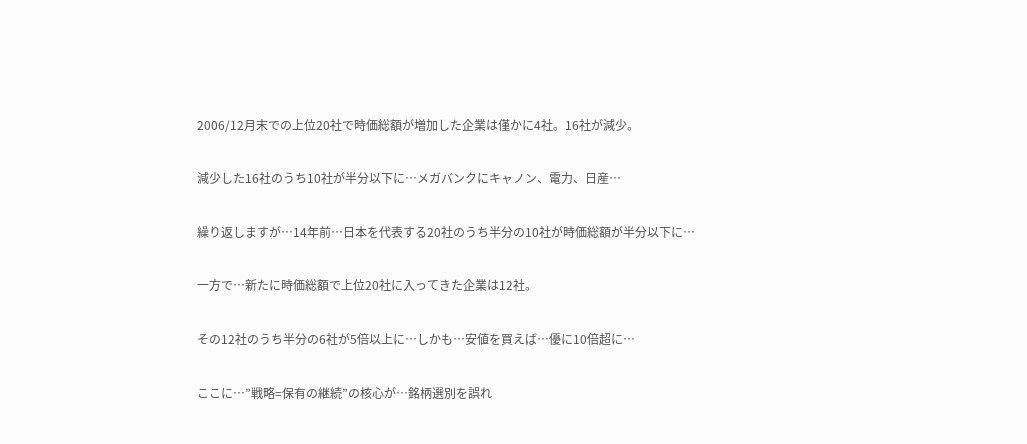2006/12月末での上位20社で時価総額が増加した企業は僅かに4社。16社が減少。

減少した16社のうち10社が半分以下に…メガバンクにキャノン、電力、日産…

繰り返しますが…14年前…日本を代表する20社のうち半分の10社が時価総額が半分以下に…

一方で…新たに時価総額で上位20社に入ってきた企業は12社。

その12社のうち半分の6社が5倍以上に…しかも…安値を買えば…優に10倍超に…

ここに…”戦略=保有の継続”の核心が…銘柄選別を誤れ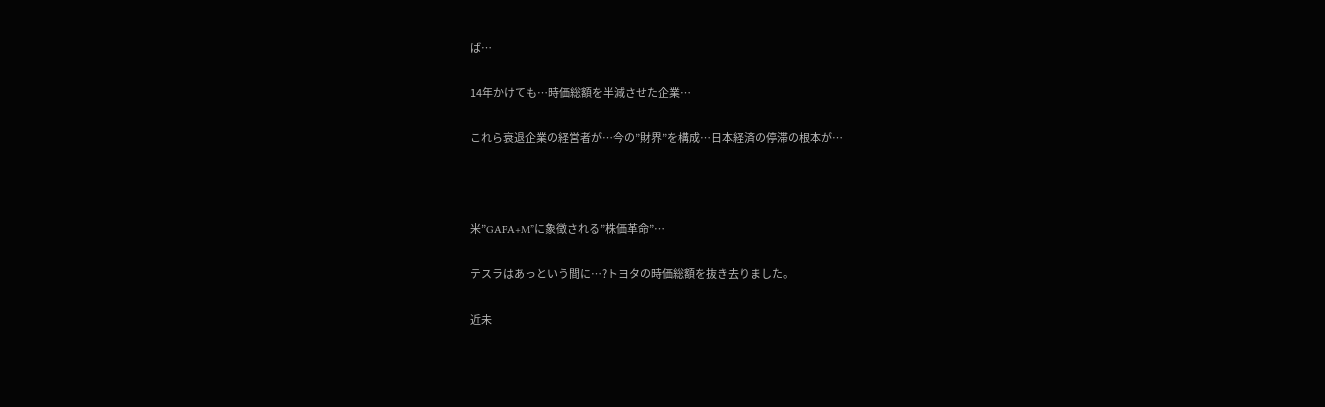ば…

14年かけても…時価総額を半減させた企業…

これら衰退企業の経営者が…今の”財界”を構成…日本経済の停滞の根本が…



米”GAFA+M”に象徴される”株価革命”…

テスラはあっという間に…?トヨタの時価総額を抜き去りました。

近未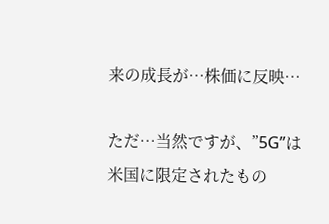来の成長が…株価に反映…

ただ…当然ですが、”5G”は米国に限定されたもの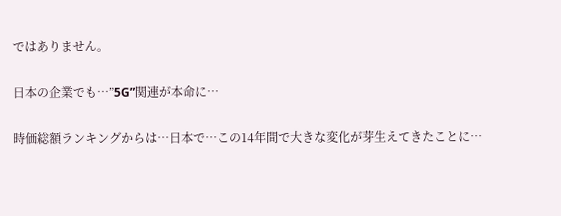ではありません。

日本の企業でも…”5G”関連が本命に…

時価総額ランキングからは…日本で…この14年間で大きな変化が芽生えてきたことに…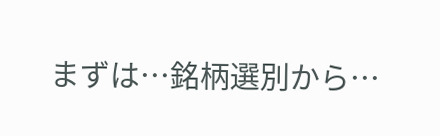まずは…銘柄選別から…